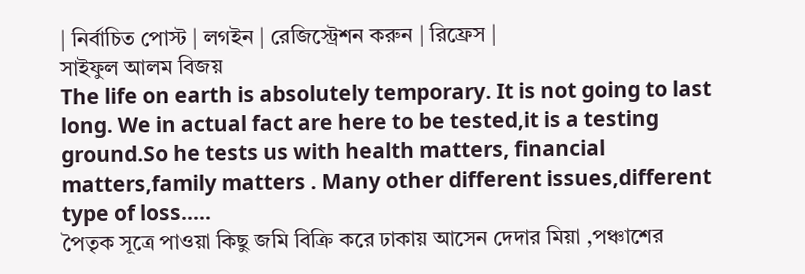| নির্বাচিত পোস্ট | লগইন | রেজিস্ট্রেশন করুন | রিফ্রেস |
সাইফুল আলম বিজয়
The life on earth is absolutely temporary. It is not going to last long. We in actual fact are here to be tested,it is a testing ground.So he tests us with health matters, financial matters,family matters . Many other different issues,different type of loss.....
পৈতৃক সূত্রে পাওয়া কিছু জমি বিক্রি করে ঢাকায় আসেন দেদার মিয়া ,পঞ্চাশের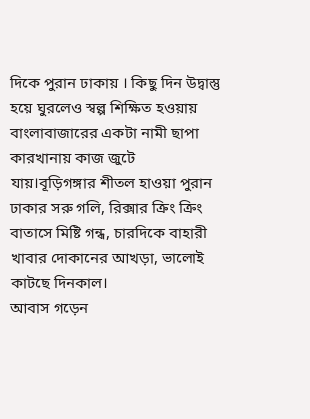দিকে পুরান ঢাকায় । কিছু দিন উদ্বাস্তু হয়ে ঘুরলেও স্বল্প শিক্ষিত হওয়ায় বাংলাবাজারের একটা নামী ছাপা কারখানায় কাজ জুটে যায়।বূড়িগঙ্গার শীতল হাওয়া পুরান ঢাকার সরু গলি, রিক্সার ক্রিং ক্রিং বাতাসে মিষ্টি গন্ধ, চারদিকে বাহারী খাবার দোকানের আখড়া, ভালোই কাটছে দিনকাল।
আবাস গড়েন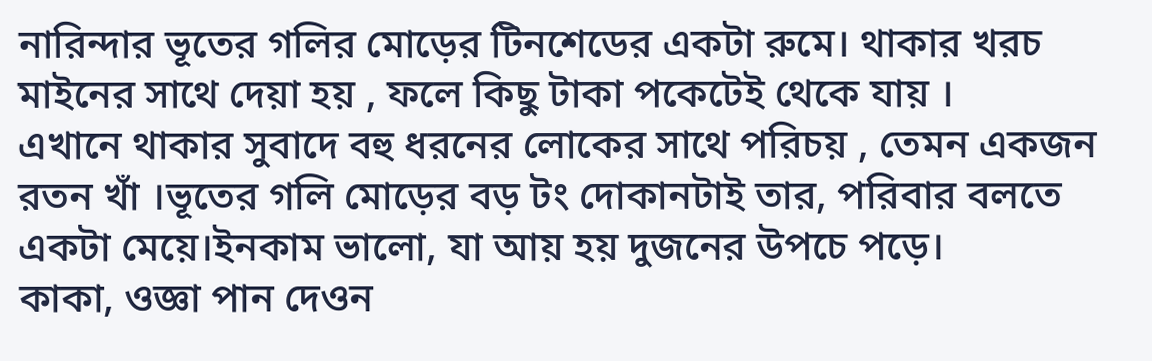নারিন্দার ভূতের গলির মোড়ের টিনশেডের একটা রুমে। থাকার খরচ মাইনের সাথে দেয়া হয় , ফলে কিছু টাকা পকেটেই থেকে যায় ।
এখানে থাকার সুবাদে বহু ধরনের লোকের সাথে পরিচয় , তেমন একজন রতন খাঁ ।ভূতের গলি মোড়ের বড় টং দোকানটাই তার, পরিবার বলতে একটা মেয়ে।ইনকাম ভালো, যা আয় হয় দুজনের উপচে পড়ে।
কাকা, ওজ্ঞা পান দেওন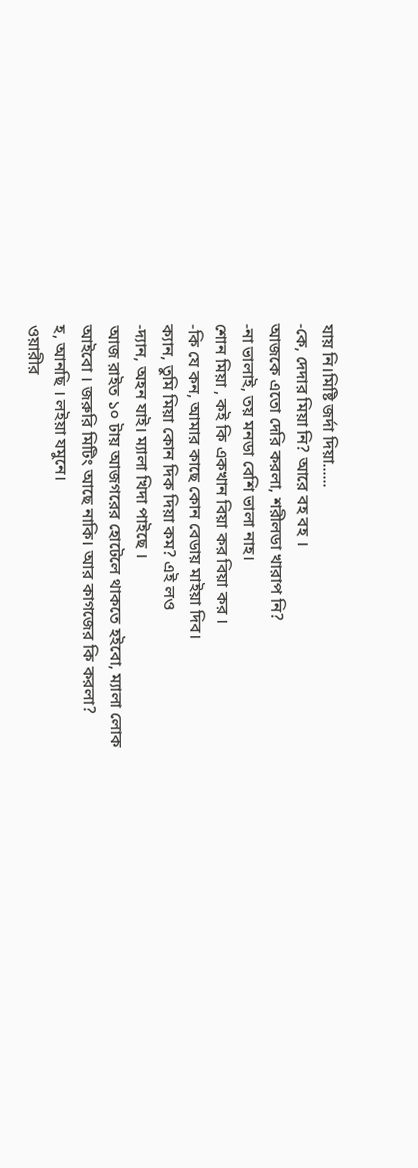যায় নি।মিষ্টি জর্দা দিয়া......
-কে, দেদার মিয়া নি? আরে বহ বহ ।
আজকে এতো দেরি করলা, শরীলডা খারাপ নি?
-না ভালাই, তয় মনডা বেশি ভালা নাহ।
শোন মিয়া , কই কি একখান বিয়া কর বিয়া কর ।
-কি যে কন, আমার কাছে কোন বেডায় মাইয়া দিব।
ক্যান, তুমি মিয়া কোন দিক দিয়া কম? এই লও
-দ্যান, অহন যাই। ম্যালা খিদা পাইছে ।
আজ রাইত ১০ টায় আজগরের হোটেলে থাকতে হইবো, ম্যালা লোক আইবো । জরুরি মিটিং আছে নাকি। আর কাগজের কি করলা?
হ, আনছি । লইয়া যমুনে।
ওয়ারীর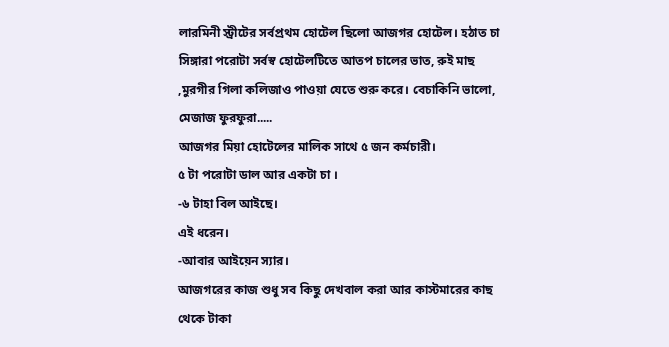লারমিনী স্ট্রীটের সর্বপ্রথম হোটেল ছিলো আজগর হোটেল। হঠাত চা সিঙ্গারা পরোটা সর্বস্ব হোটেলটিতে আতপ চালের ভাত, রুই মাছ ,মুরগীর গিলা কলিজাও পাওয়া যেতে শুরু করে। বেচাকিনি ভালো, মেজাজ ফুরফুরা.....
আজগর মিয়া হোটেলের মালিক সাথে ৫ জন কর্মচারী।
৫ টা পরোটা ডাল আর একটা চা ।
-৬ টাহা বিল আইছে।
এই ধরেন।
-আবার আইয়েন স্যার।
আজগরের কাজ শুধু সব কিছু দেখবাল করা আর কাস্টমারের কাছ থেকে টাকা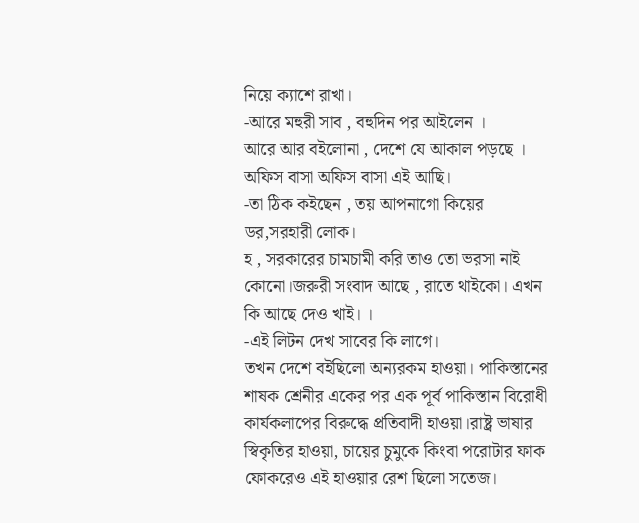নিয়ে ক্যাশে রাখা।
-আরে মহুরী সাব , বহুদিন পর আইলেন ।
আরে আর বইলোনা , দেশে যে আকাল পড়ছে । অফিস বাসা অফিস বাসা এই আছি।
-তা ঠিক কইছেন , তয় আপনাগো কিয়ের ডর,সরহারী লোক।
হ , সরকারের চামচামী করি তাও তো ভরসা নাই কোনো।জরুরী সংবাদ আছে , রাতে থাইকো। এখন কি আছে দেও খাই। ।
-এই লিটন দেখ সাবের কি লাগে।
তখন দেশে বইছিলো অন্যরকম হাওয়া। পাকিস্তানের শাষক শ্রেনীর একের পর এক পূর্ব পাকিস্তান বিরোধী কার্যকলাপের বিরুদ্ধে প্রতিবাদী হাওয়া।রাষ্ট্র ভাষার স্বিকৃতির হাওয়া, চায়ের চুমুকে কিংবা পরোটার ফাক ফোকরেও এই হাওয়ার রেশ ছিলো সতেজ।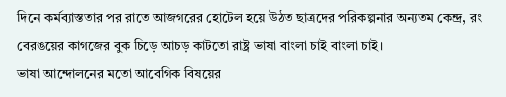দিনে কর্মব্যাস্ততার পর রাতে আজগরের হোটেল হয়ে উঠত ছাত্রদের পরিকল্পনার অন্যতম কেন্দ্র, রং বেরঙয়ের কাগজের বুক চিড়ে আচড় কাটতো রাষ্ট্র ভাষা বাংলা চাই বাংলা চাই।
ভাষা আন্দোলনের মতো আবেগিক বিষয়ের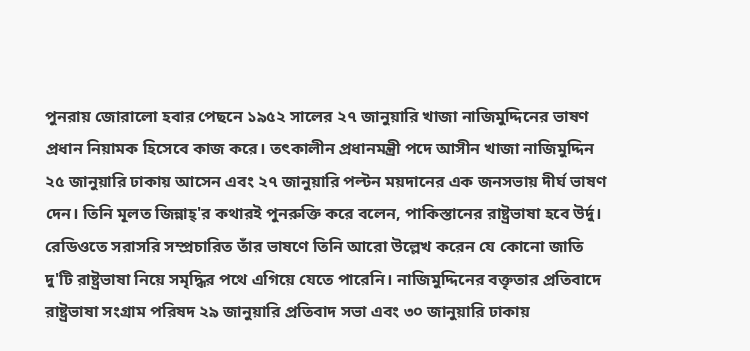পুনরায় জোরালো হবার পেছনে ১৯৫২ সালের ২৭ জানুয়ারি খাজা নাজিমুদ্দিনের ভাষণ প্রধান নিয়ামক হিসেবে কাজ করে। তৎকালীন প্রধানমন্ত্রী পদে আসীন খাজা নাজিমুদ্দিন ২৫ জানুয়ারি ঢাকায় আসেন এবং ২৭ জানুয়ারি পল্টন ময়দানের এক জনসভায় দীর্ঘ ভাষণ দেন। তিনি মূলত জিন্নাহ্'র কথারই পুনরুক্তি করে বলেন, পাকিস্তানের রাষ্ট্রভাষা হবে উর্দু। রেডিওতে সরাসরি সম্প্রচারিত তাঁর ভাষণে তিনি আরো উল্লেখ করেন যে কোনো জাতি দু'টি রাষ্ট্রভাষা নিয়ে সমৃদ্ধির পথে এগিয়ে যেতে পারেনি। নাজিমুদ্দিনের বক্তৃতার প্রতিবাদে রাষ্ট্রভাষা সংগ্রাম পরিষদ ২৯ জানুয়ারি প্রতিবাদ সভা এবং ৩০ জানুয়ারি ঢাকায়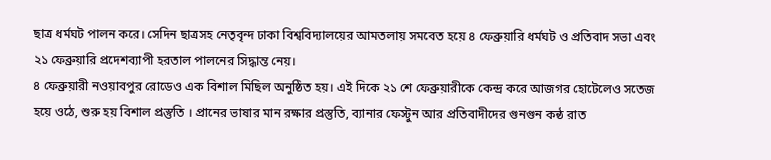ছাত্র ধর্মঘট পালন করে। সেদিন ছাত্রসহ নেতৃবৃন্দ ঢাকা বিশ্ববিদ্যালয়ের আমতলায় সমবেত হয়ে ৪ ফেব্রুয়ারি ধর্মঘট ও প্রতিবাদ সভা এবং ২১ ফেব্রুয়ারি প্রদেশব্যাপী হরতাল পালনের সিদ্ধান্ত নেয়।
৪ ফেব্রুয়ারী নওয়াবপুর রোডেও এক বিশাল মিছিল অনুষ্ঠিত হয়। এই দিকে ২১ শে ফেব্রুয়ারীকে কেন্দ্র করে আজগর হোটেলেও সতেজ হয়ে ওঠে, শুরু হয় বিশাল প্রস্তুতি । প্রানের ভাষার মান রক্ষার প্রস্তুতি, ব্যানার ফেস্টুন আর প্রতিবাদীদের গুনগুন কন্ঠ রাত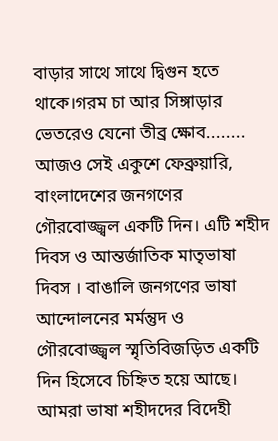বাড়ার সাথে সাথে দ্বিগুন হতে থাকে।গরম চা আর সিঙ্গাড়ার ভেতরেও যেনো তীব্র ক্ষোব........
আজও সেই একুশে ফেব্রুয়ারি, বাংলাদেশের জনগণের গৌরবোজ্জ্বল একটি দিন। এটি শহীদ দিবস ও আন্তর্জাতিক মাতৃভাষা দিবস । বাঙালি জনগণের ভাষা আন্দোলনের মর্মন্তুদ ও গৌরবোজ্জ্বল স্মৃতিবিজড়িত একটি দিন হিসেবে চিহ্নিত হয়ে আছে।
আমরা ভাষা শহীদদের বিদেহী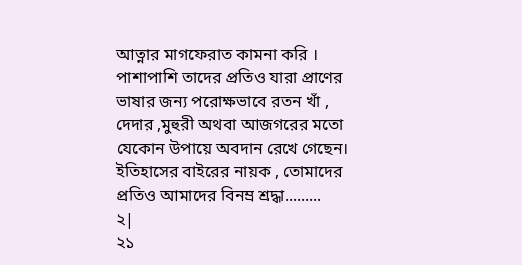আত্নার মাগফেরাত কামনা করি । পাশাপাশি তাদের প্রতিও যারা প্রাণের ভাষার জন্য পরোক্ষভাবে রতন খাঁ , দেদার ,মুহুরী অথবা আজগরের মতো যেকোন উপায়ে অবদান রেখে গেছেন। ইতিহাসের বাইরের নায়ক , তোমাদের প্রতিও আমাদের বিনম্র শ্রদ্ধা.........
২|
২১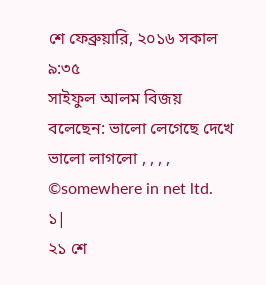শে ফেব্রুয়ারি, ২০১৬ সকাল ৯:৩৫
সাইফুল আলম বিজয় বলেছেন: ভালো লেগেছে দেখে ভালো লাগলো , , , ,
©somewhere in net ltd.
১|
২১ শে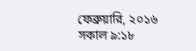ফেব্রুয়ারি, ২০১৬ সকাল ৯:১৮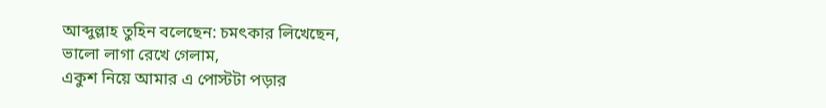আব্দুল্লাহ তুহিন বলেছেন: চমৎকার লিখেছেন,
ভালো লাগা রেখে গেলাম,
একুশ নিয়ে আমার এ পোস্টটা পড়ার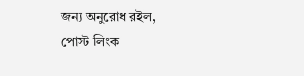জন্য অনুরোধ রইল,
পোস্ট লিংক